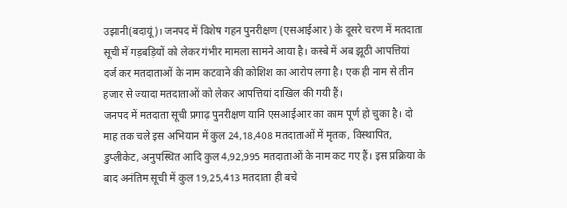उझानी(बदायूं)। जनपद में विशेष गहन पुनरीक्षण (एसआईआर) के दूसरे चरण में मतदाता सूची में गड़बड़ियों को लेकर गंभीर मामला सामने आया है। कस्बे में अब झूठी आपत्तियां दर्ज कर मतदाताओं के नाम कटवाने की कोशिश का आरोप लगा है। एक ही नाम से तीन हजार से ज्यादा मतदाताओं को लेकर आपत्तियां दाखिल की गयी हैं।
जनपद में मतदाता सूची प्रगाढ़ पुनरीक्षण यानि एसआईआर का काम पूर्ण हो चुका है। दो माह तक चले इस अभियान में कुल 24,18,408 मतदाताओं में मृतक, विस्थापित, डुप्लीकेट, अनुपस्थित आदि कुल 4,92,995 मतदाताओं के नाम कट गए हैं। इस प्रक्रिया के बाद अनंतिम सूची में कुल 19,25,413 मतदाता ही बचे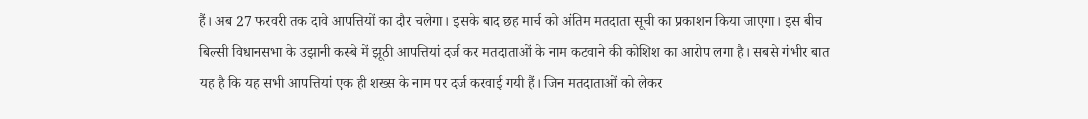हैं। अब 27 फरवरी तक दावे आपत्तियों का दौर चलेगा। इसके बाद छह मार्च को अंतिम मतदाता सूची का प्रकाशन किया जाएगा। इस बीच बिल्सी विधानसभा के उझानी कस्बे में झूठी आपत्तियां दर्ज कर मतदाताओं के नाम कटवाने की कोशिश का आरोप लगा है। सबसे गंभीर बात यह है कि यह सभी आपत्तियां एक ही शख्स के नाम पर दर्ज करवाई गयी हैं। जिन मतदाताओं को लेकर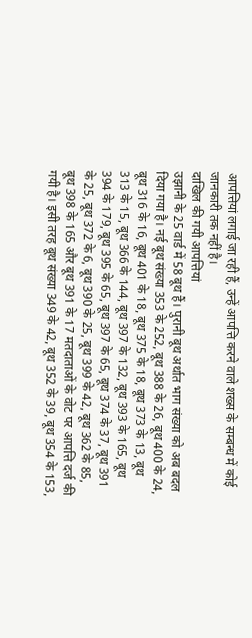आपत्तियां लगाई जा रही हैं, उन्हें आपत्ति करने वाले शख्स के सम्बन्ध में कोई जानकारी तक नहीं है।
दाखिल की गयी आपत्तियां
उझानी के 25 वार्ड में 58 बूथ हैं। पुरानी बूथ अर्थात भाग संख्या को अब बदल दिया गया है। नई बूथ संख्या 353 के 252, बूथ 388 के 26, बूथ 400 के 24, बूथ 316 के 16, बूथ 401 के 18, बूथ 375 के 18, बूथ 373 के 13, बूथ 313 के 15, बूथ 366 के 144, बूथ 397 के 132, बूथ 393 के 165, बूथ 394 के 179, बूथ 395 के 65, बूथ 397 के 65, बूथ 374 के 37, बूथ 391 के 25, बूथ 372 के 6, बूथ 390 के 25, बूथ 399 के 42, बूथ 362 के 85, बूथ 398 के 165 और बूथ 391 के 17 मतदाताओं के वोट पर आपत्ति दर्ज की गयी है। इसी तरह बूथ संख्या 349 के 42, बूथ 352 के 39, बूथ 354 के 153,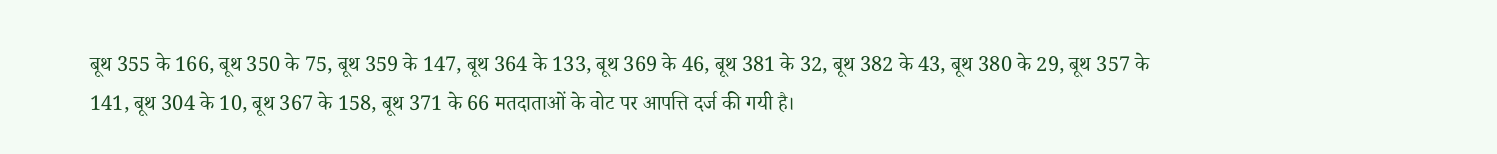बूथ 355 के 166, बूथ 350 के 75, बूथ 359 के 147, बूथ 364 के 133, बूथ 369 के 46, बूथ 381 के 32, बूथ 382 के 43, बूथ 380 के 29, बूथ 357 के 141, बूथ 304 के 10, बूथ 367 के 158, बूथ 371 के 66 मतदाताओं के वोट पर आपत्ति दर्ज की गयी है।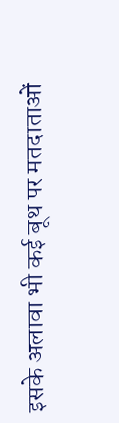इसके अलावा भी कई बूथ पर मतदाताओं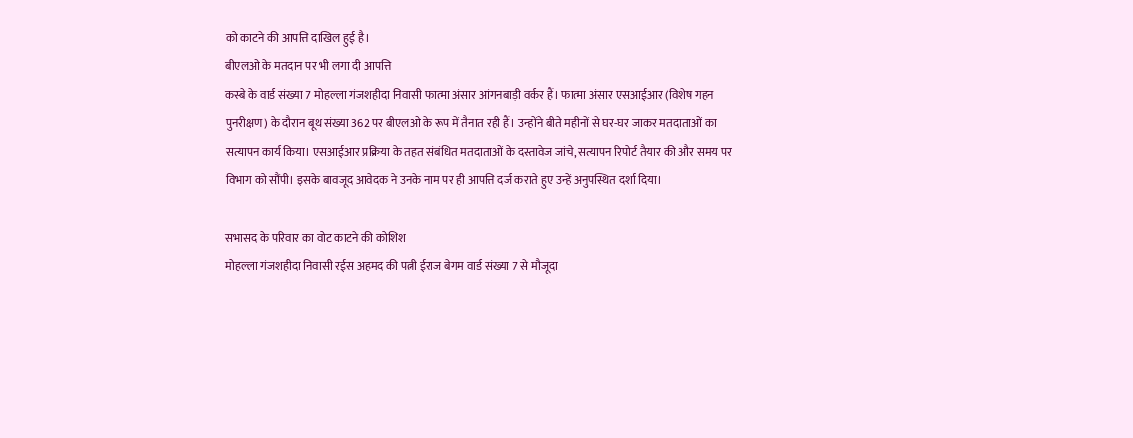को काटने की आपत्ति दाखिल हुई है।
बीएलओ के मतदान पर भी लगा दी आपत्ति
कस्बे के वार्ड संख्या 7 मोहल्ला गंजशहीदा निवासी फात्मा अंसार आंगनबाड़ी वर्कर हैं। फात्मा अंसार एसआईआर (विशेष गहन पुनरीक्षण) के दौरान बूथ संख्या 362 पर बीएलओ के रूप में तैनात रही हैं। उन्होंने बीते महीनों से घर-घर जाकर मतदाताओं का सत्यापन कार्य किया। एसआईआर प्रक्रिया के तहत संबंधित मतदाताओं के दस्तावेज जांचे, सत्यापन रिपोर्ट तैयार की और समय पर विभाग को सौंपी। इसके बावजूद आवेदक ने उनके नाम पर ही आपत्ति दर्ज कराते हुए उन्हें अनुपस्थित दर्शा दिया।

सभासद के परिवार का वोट काटने की कोशिश
मोहल्ला गंजशहीदा निवासी रईस अहमद की पत्नी ईराज बेगम वार्ड संख्या 7 से मौजूदा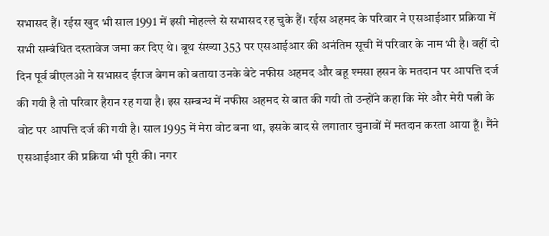सभासद हैं। रईस खुद भी साल 1991 में इसी मोहल्ले से सभासद रह चुके हैं। रईस अहमद के परिवार ने एसआईआर प्रक्रिया में सभी सम्बंधित दस्तावेज जमा कर दिए थे। बूथ संख्या 353 पर एसआईआर की अनंतिम सूची में परिवार के नाम भी है। वहीं दो दिन पूर्व बीएलओ ने सभासद ईराज बेगम को बताया उनके बेटे नफीस अहमद और बहू श्मसा हसन के मतदान पर आपत्ति दर्ज की गयी है तो परिवार हैरान रह गया है। इस सम्बन्ध में नफीस अहमद से बात की गयी तो उन्होंने कहा कि मेरे और मेरी पत्नी के वोट पर आपत्ति दर्ज की गयी है। साल 1995 में मेरा वोट बना था, इसके बाद से लगातार चुनावों में मतदान करता आया हूँ। मैंने एसआईआर की प्रक्रिया भी पूरी की। नगर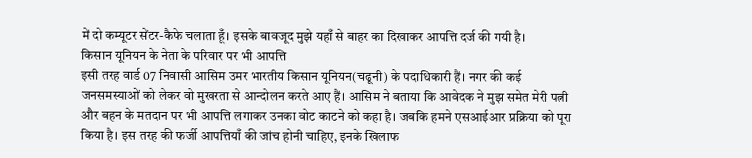में दो कम्यूटर सेंटर-कैफे चलाता हूँ। इसके बावजूद मुझे यहाँ से बाहर का दिखाकर आपत्ति दर्ज की गयी है।
किसान यूनियन के नेता के परिवार पर भी आपत्ति
इसी तरह वार्ड 07 निवासी आसिम उमर भारतीय किसान यूनियन(चढूनी) के पदाधिकारी हैं। नगर की कई जनसमस्याओं को लेकर वो मुखरता से आन्दोलन करते आए हैं। आसिम ने बताया कि आवेदक ने मुझ समेत मेरी पत्नी और बहन के मतदान पर भी आपत्ति लगाकर उनका वोट काटने को कहा है। जबकि हमने एसआईआर प्रक्रिया को पूरा किया है। इस तरह की फर्जी आपत्तियाँ की जांच होनी चाहिए, इनके खिलाफ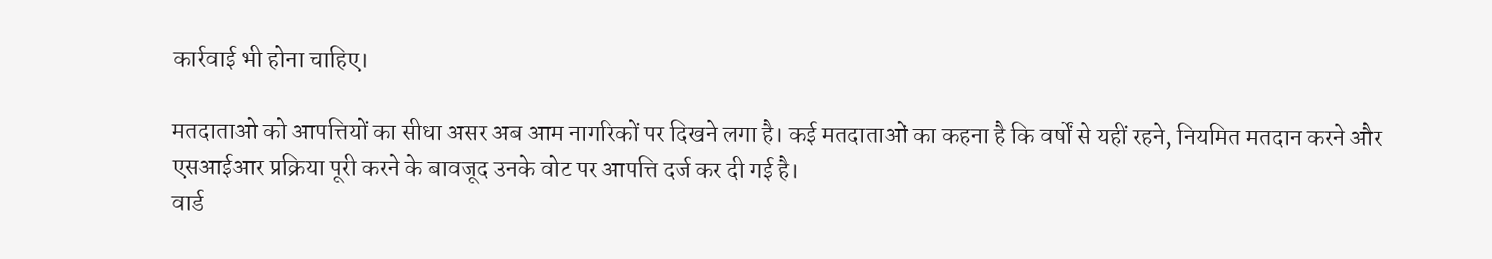कार्रवाई भी होना चाहिए।

मतदाताओ को आपत्तियों का सीधा असर अब आम नागरिकों पर दिखने लगा है। कई मतदाताओं का कहना है कि वर्षों से यहीं रहने, नियमित मतदान करने और एसआईआर प्रक्रिया पूरी करने के बावजूद उनके वोट पर आपत्ति दर्ज कर दी गई है।
वार्ड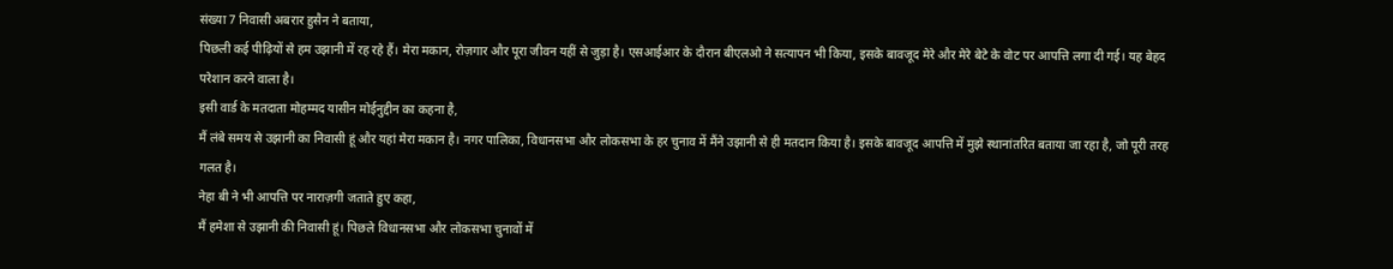संख्या 7 निवासी अबरार हुसैन ने बताया,
पिछली कई पीढ़ियों से हम उझानी में रह रहे हैं। मेरा मकान, रोज़गार और पूरा जीवन यहीं से जुड़ा है। एसआईआर के दौरान बीएलओ ने सत्यापन भी किया, इसके बावजूद मेरे और मेरे बेटे के वोट पर आपत्ति लगा दी गई। यह बेहद परेशान करने वाला है।
इसी वार्ड के मतदाता मोहम्मद यासीन मोईनुद्दीन का कहना है,
मैं लंबे समय से उझानी का निवासी हूं और यहां मेरा मकान है। नगर पालिका, विधानसभा और लोकसभा के हर चुनाव में मैंने उझानी से ही मतदान किया है। इसके बावजूद आपत्ति में मुझे स्थानांतरित बताया जा रहा है, जो पूरी तरह गलत है।
नेहा बी ने भी आपत्ति पर नाराज़गी जताते हुए कहा,
मैं हमेशा से उझानी की निवासी हूं। पिछले विधानसभा और लोकसभा चुनावों में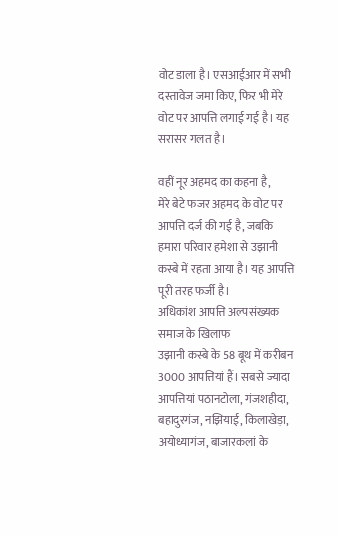वोट डाला है। एसआईआर में सभी दस्तावेज जमा किए, फिर भी मेरे वोट पर आपत्ति लगाई गई है। यह सरासर गलत है।

वहीं नूर अहमद का कहना है,
मेरे बेटे फजर अहमद के वोट पर आपत्ति दर्ज की गई है, जबकि हमारा परिवार हमेशा से उझानी कस्बे में रहता आया है। यह आपत्ति पूरी तरह फर्जी है।
अधिकांश आपत्ति अल्पसंख्यक समाज के खिलाफ
उझानी कस्बे के 58 बूथ में करीबन 3000 आपत्तियां हैं। सबसे ज्यादा आपत्तियां पठानटोला, गंजशहीदा, बहादुरगंज, नझियाई, किलाखेड़ा, अयोध्यागंज, बाजारकलां के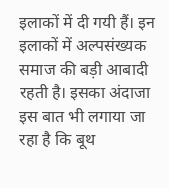इलाकों में दी गयी हैं। इन इलाकों में अल्पसंख्यक समाज की बड़ी आबादी रहती है। इसका अंदाजा इस बात भी लगाया जा रहा है कि बूथ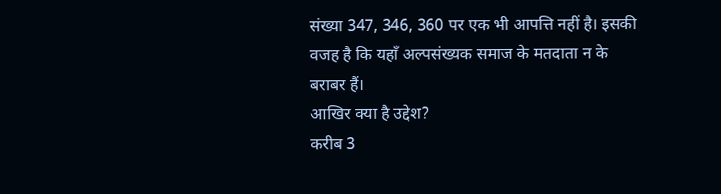संख्या 347, 346, 360 पर एक भी आपत्ति नहीं है। इसकी वजह है कि यहाँ अल्पसंख्यक समाज के मतदाता न के बराबर हैं।
आखिर क्या है उद्देश?
करीब 3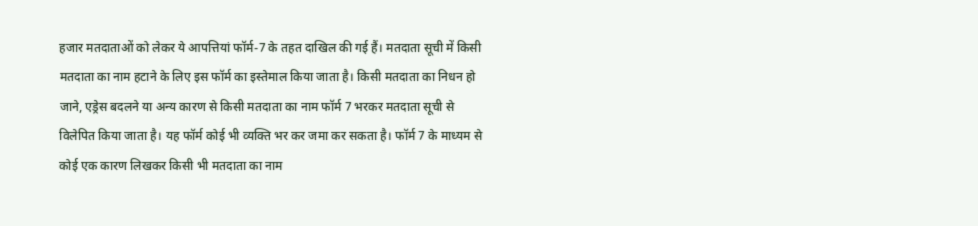हजार मतदाताओं को लेकर ये आपत्तियां फॉर्म-7 के तहत दाखिल की गई हैं। मतदाता सूची में किसी मतदाता का नाम हटाने के लिए इस फॉर्म का इस्तेमाल किया जाता है। किसी मतदाता का निधन हो जाने, एड्रेस बदलने या अन्य कारण से किसी मतदाता का नाम फॉर्म 7 भरकर मतदाता सूची से विलेपित किया जाता है। यह फॉर्म कोई भी व्यक्ति भर कर जमा कर सकता है। फॉर्म 7 के माध्यम से कोई एक कारण लिखकर किसी भी मतदाता का नाम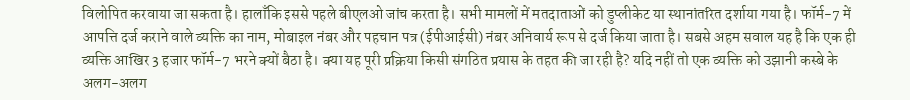विलोपित करवाया जा सकता है। हालाँकि इससे पहले बीएलओ जांच करता है। सभी मामलों में मतदाताओं को डुप्लीकेट या स्थानांतरित दर्शाया गया है। फॉर्म-7 में आपत्ति दर्ज कराने वाले व्यक्ति का नाम, मोबाइल नंबर और पहचान पत्र (ईपीआईसी) नंबर अनिवार्य रूप से दर्ज किया जाता है। सबसे अहम सवाल यह है कि एक ही व्यक्ति आखिर 3 हजार फॉर्म-7 भरने क्यों बैठा है। क्या यह पूरी प्रक्रिया किसी संगठित प्रयास के तहत की जा रही है? यदि नहीं तो एक व्यक्ति को उझानी कस्बे के अलग-अलग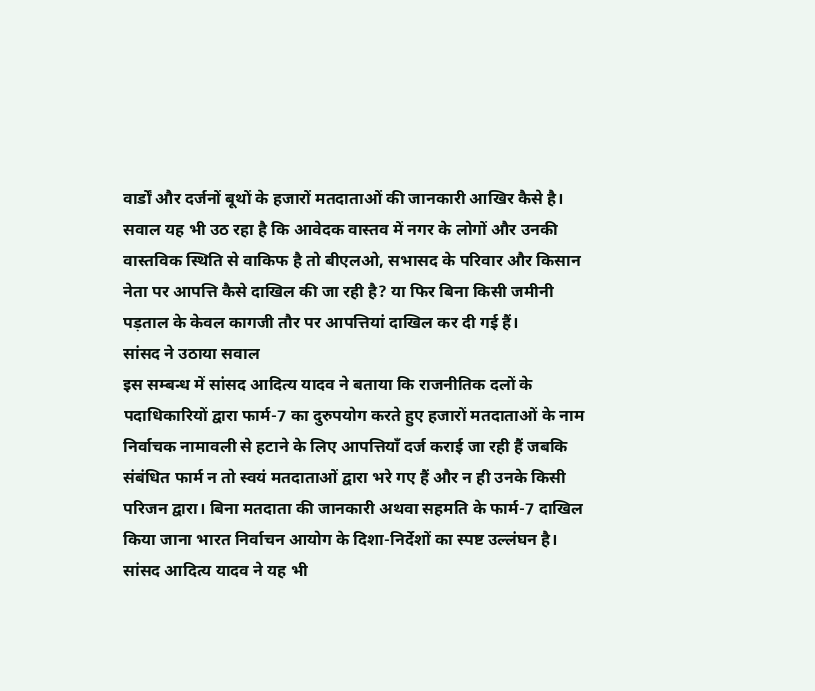वार्डों और दर्जनों बूथों के हजारों मतदाताओं की जानकारी आखिर कैसे है। सवाल यह भी उठ रहा है कि आवेदक वास्तव में नगर के लोगों और उनकी वास्तविक स्थिति से वाकिफ है तो बीएलओ, सभासद के परिवार और किसान नेता पर आपत्ति कैसे दाखिल की जा रही है? या फिर बिना किसी जमीनी पड़ताल के केवल कागजी तौर पर आपत्तियां दाखिल कर दी गई हैं।
सांसद ने उठाया सवाल
इस सम्बन्ध में सांसद आदित्य यादव ने बताया कि राजनीतिक दलों के पदाधिकारियों द्वारा फार्म-7 का दुरुपयोग करते हुए हजारों मतदाताओं के नाम निर्वाचक नामावली से हटाने के लिए आपत्तियाँ दर्ज कराई जा रही हैं जबकि संबंधित फार्म न तो स्वयं मतदाताओं द्वारा भरे गए हैं और न ही उनके किसी परिजन द्वारा। बिना मतदाता की जानकारी अथवा सहमति के फार्म-7 दाखिल किया जाना भारत निर्वाचन आयोग के दिशा-निर्देशों का स्पष्ट उल्लंघन है। सांसद आदित्य यादव ने यह भी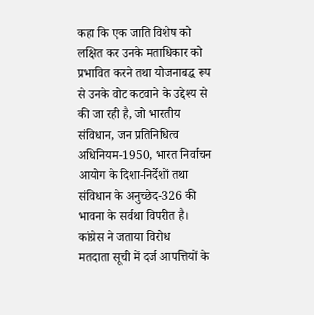कहा कि एक जाति विशेष को लक्षित कर उनके मताधिकार को प्रभावित करने तथा योजनाबद्ध रूप से उनके वोट कटवाने के उद्देश्य से की जा रही है, जो भारतीय संविधान, जन प्रतिनिधित्व अधिनियम-1950, भारत निर्वाचन आयोग के दिशा-निर्देशों तथा संविधान के अनुच्छेद-326 की भावना के सर्वथा विपरीत है।
कांग्रेस ने जताया विरोध
मतदाता सूची में दर्ज आपत्तियों के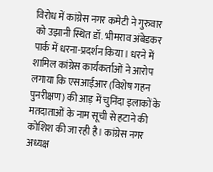विरोध में कांग्रेस नगर कमेटी ने गुरुवार को उझानी स्थित डॉ. भीमराव अंबेडकर पार्क में धरना-प्रदर्शन किया। धरने में शामिल कांग्रेस कार्यकर्ताओं ने आरोप लगाया कि एसआईआर (विशेष गहन पुनरीक्षण) की आड़ में चुनिंदा इलाकों के मतदाताओं के नाम सूची से हटाने की कोशिश की जा रही है। कांग्रेस नगर अध्यक्ष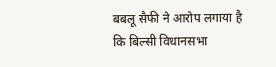बबलू सैफी ने आरोप लगाया है कि बिल्सी विधानसभा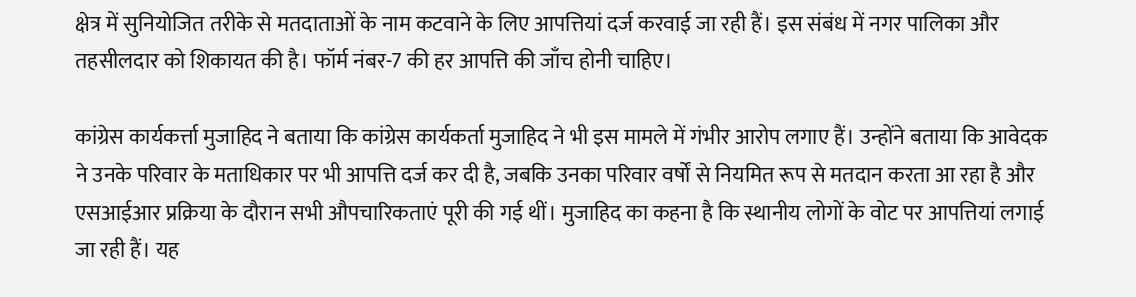क्षेत्र में सुनियोजित तरीके से मतदाताओं के नाम कटवाने के लिए आपत्तियां दर्ज करवाई जा रही हैं। इस संबंध में नगर पालिका और तहसीलदार को शिकायत की है। फॉर्म नंबर-7 की हर आपत्ति की जाँच होनी चाहिए।

कांग्रेस कार्यकर्त्ता मुजाहिद ने बताया कि कांग्रेस कार्यकर्ता मुजाहिद ने भी इस मामले में गंभीर आरोप लगाए हैं। उन्होंने बताया कि आवेदक ने उनके परिवार के मताधिकार पर भी आपत्ति दर्ज कर दी है, जबकि उनका परिवार वर्षों से नियमित रूप से मतदान करता आ रहा है और एसआईआर प्रक्रिया के दौरान सभी औपचारिकताएं पूरी की गई थीं। मुजाहिद का कहना है कि स्थानीय लोगों के वोट पर आपत्तियां लगाई जा रही हैं। यह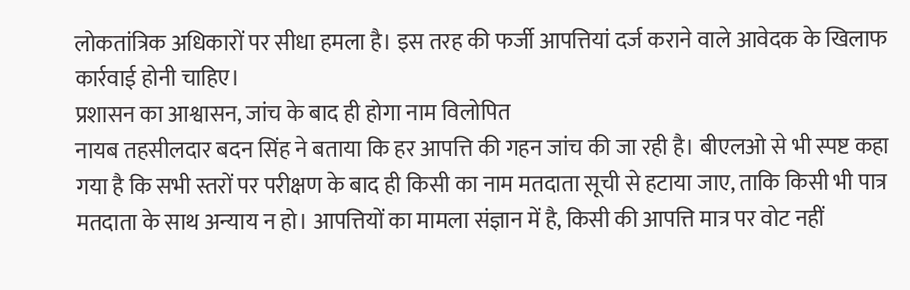लोकतांत्रिक अधिकारों पर सीधा हमला है। इस तरह की फर्जी आपत्तियां दर्ज कराने वाले आवेदक के खिलाफ कार्रवाई होनी चाहिए।
प्रशासन का आश्वासन, जांच के बाद ही होगा नाम विलोपित
नायब तहसीलदार बदन सिंह ने बताया कि हर आपत्ति की गहन जांच की जा रही है। बीएलओ से भी स्पष्ट कहा गया है कि सभी स्तरों पर परीक्षण के बाद ही किसी का नाम मतदाता सूची से हटाया जाए, ताकि किसी भी पात्र मतदाता के साथ अन्याय न हो। आपत्तियों का मामला संज्ञान में है, किसी की आपत्ति मात्र पर वोट नहीं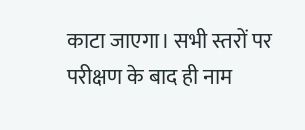काटा जाएगा। सभी स्तरों पर परीक्षण के बाद ही नाम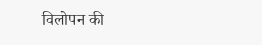विलोपन की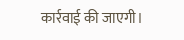कार्रवाई की जाएगी।